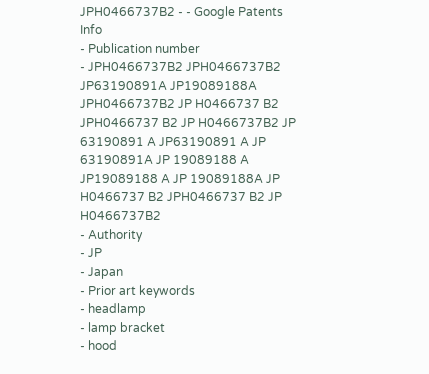JPH0466737B2 - - Google Patents
Info
- Publication number
- JPH0466737B2 JPH0466737B2 JP63190891A JP19089188A JPH0466737B2 JP H0466737 B2 JPH0466737 B2 JP H0466737B2 JP 63190891 A JP63190891 A JP 63190891A JP 19089188 A JP19089188 A JP 19089188A JP H0466737 B2 JPH0466737 B2 JP H0466737B2
- Authority
- JP
- Japan
- Prior art keywords
- headlamp
- lamp bracket
- hood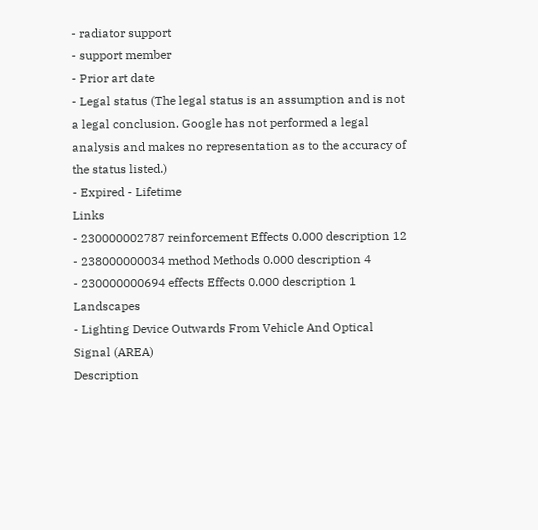- radiator support
- support member
- Prior art date
- Legal status (The legal status is an assumption and is not a legal conclusion. Google has not performed a legal analysis and makes no representation as to the accuracy of the status listed.)
- Expired - Lifetime
Links
- 230000002787 reinforcement Effects 0.000 description 12
- 238000000034 method Methods 0.000 description 4
- 230000000694 effects Effects 0.000 description 1
Landscapes
- Lighting Device Outwards From Vehicle And Optical Signal (AREA)
Description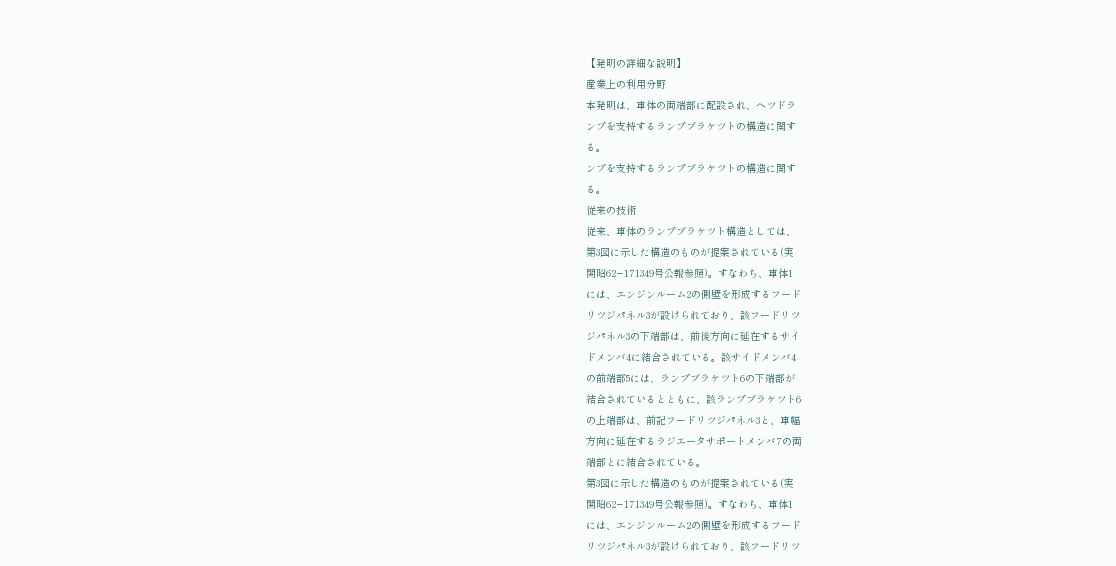【発明の詳細な説明】
産業上の利用分野
本発明は、車体の両端部に配設され、ヘツドラ
ンプを支持するランプブラケツトの構造に関す
る。
ンプを支持するランプブラケツトの構造に関す
る。
従来の技術
従来、車体のランプブラケツト構造としては、
第3図に示した構造のものが提案されている(実
開昭62−171349号公報参照)。すなわち、車体1
には、エンジンルーム2の側壁を形成するフード
リツジパネル3が設けられており、該フードリツ
ジパネル3の下端部は、前後方向に延在するサイ
ドメンバ4に結合されている。該サイドメンバ4
の前端部5には、ランプブラケツト6の下端部が
結合されているとともに、該ランプブラケツト6
の上端部は、前記フードリツジパネル3と、車幅
方向に延在するラジエータサポートメンバ7の両
端部とに結合されている。
第3図に示した構造のものが提案されている(実
開昭62−171349号公報参照)。すなわち、車体1
には、エンジンルーム2の側壁を形成するフード
リツジパネル3が設けられており、該フードリツ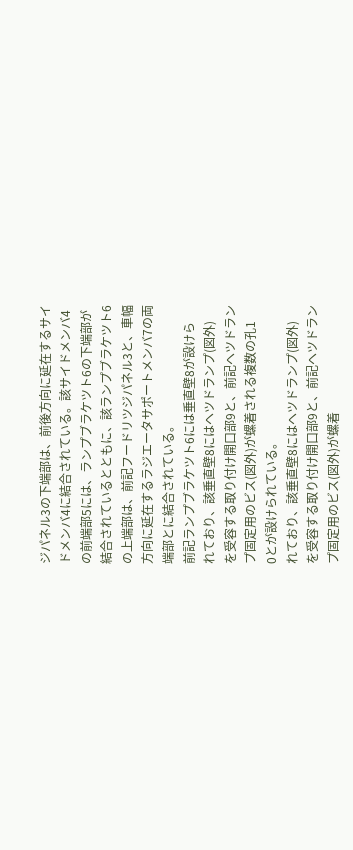ジパネル3の下端部は、前後方向に延在するサイ
ドメンバ4に結合されている。該サイドメンバ4
の前端部5には、ランプブラケツト6の下端部が
結合されているとともに、該ランプブラケツト6
の上端部は、前記フードリツジパネル3と、車幅
方向に延在するラジエータサポートメンバ7の両
端部とに結合されている。
前記ランプブラケツト6には垂直壁8が設けら
れており、該垂直壁8にはヘツドランプ(図外)
を受容する取り付け開口部9と、前記ヘツドラン
プ固定用のビス(図外)が螺着される複数の孔1
0とが設けられている。
れており、該垂直壁8にはヘツドランプ(図外)
を受容する取り付け開口部9と、前記ヘツドラン
プ固定用のビス(図外)が螺着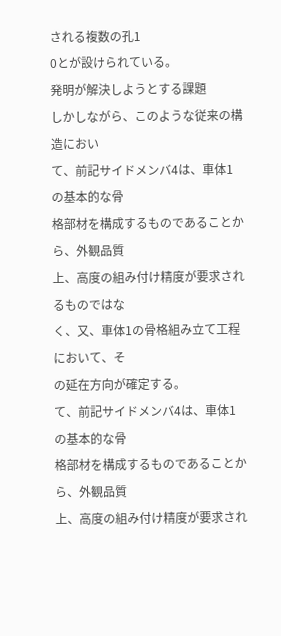される複数の孔1
0とが設けられている。
発明が解決しようとする課題
しかしながら、このような従来の構造におい
て、前記サイドメンバ4は、車体1の基本的な骨
格部材を構成するものであることから、外観品質
上、高度の組み付け精度が要求されるものではな
く、又、車体1の骨格組み立て工程において、そ
の延在方向が確定する。
て、前記サイドメンバ4は、車体1の基本的な骨
格部材を構成するものであることから、外観品質
上、高度の組み付け精度が要求され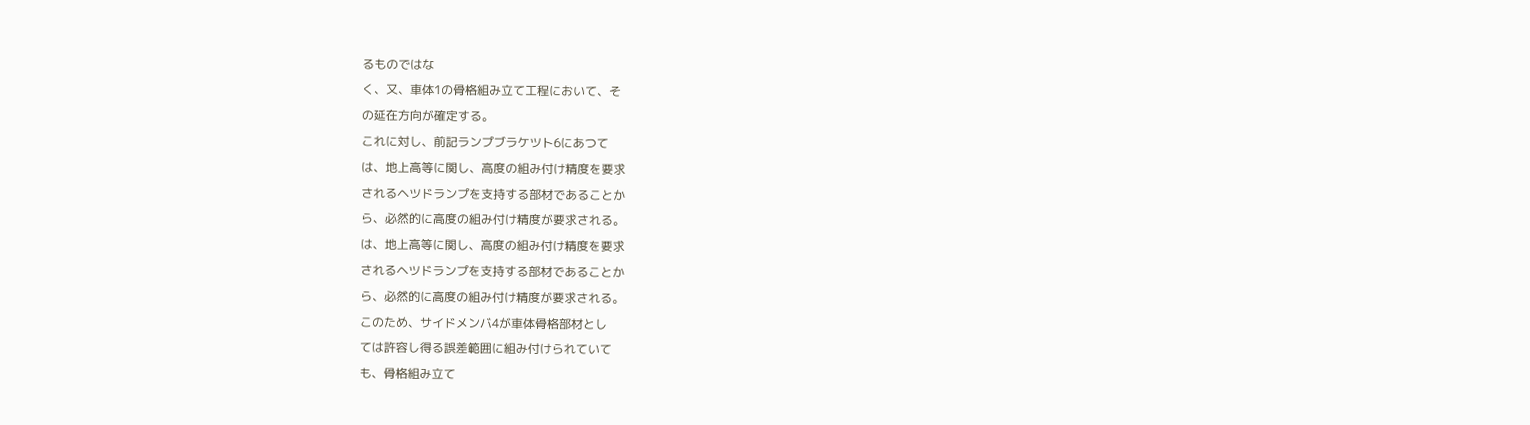るものではな
く、又、車体1の骨格組み立て工程において、そ
の延在方向が確定する。
これに対し、前記ランプブラケツト6にあつて
は、地上高等に関し、高度の組み付け精度を要求
されるヘツドランプを支持する部材であることか
ら、必然的に高度の組み付け精度が要求される。
は、地上高等に関し、高度の組み付け精度を要求
されるヘツドランプを支持する部材であることか
ら、必然的に高度の組み付け精度が要求される。
このため、サイドメンバ4が車体骨格部材とし
ては許容し得る誤差範囲に組み付けられていて
も、骨格組み立て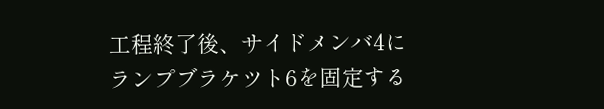工程終了後、サイドメンバ4に
ランプブラケツト6を固定する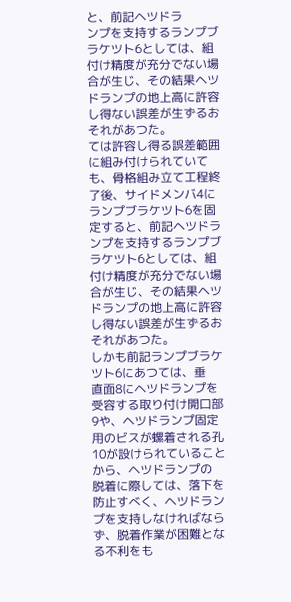と、前記ヘツドラ
ンプを支持するランプブラケツト6としては、組
付け精度が充分でない場合が生じ、その結果ヘツ
ドランプの地上高に許容し得ない誤差が生ずるお
それがあつた。
ては許容し得る誤差範囲に組み付けられていて
も、骨格組み立て工程終了後、サイドメンバ4に
ランプブラケツト6を固定すると、前記ヘツドラ
ンプを支持するランプブラケツト6としては、組
付け精度が充分でない場合が生じ、その結果ヘツ
ドランプの地上高に許容し得ない誤差が生ずるお
それがあつた。
しかも前記ランプブラケツト6にあつては、垂
直面8にヘツドランプを受容する取り付け開口部
9や、ヘツドランプ固定用のビスが螺着される孔
10が設けられていることから、ヘツドランプの
脱着に際しては、落下を防止すべく、ヘツドラン
プを支持しなければならず、脱着作業が困難とな
る不利をも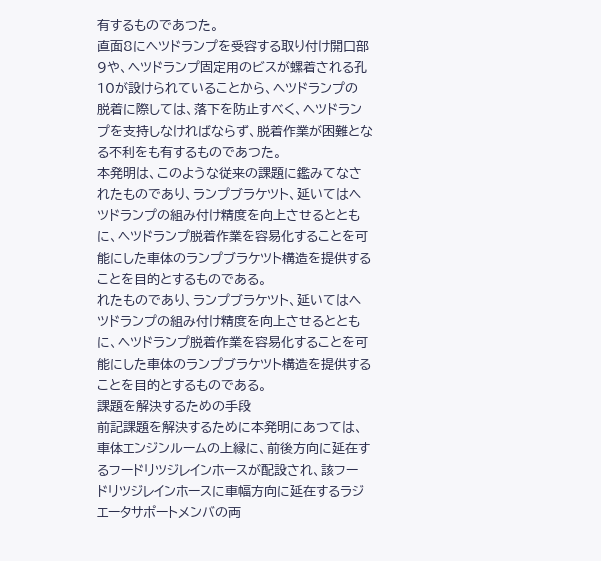有するものであつた。
直面8にヘツドランプを受容する取り付け開口部
9や、ヘツドランプ固定用のビスが螺着される孔
10が設けられていることから、ヘツドランプの
脱着に際しては、落下を防止すべく、ヘツドラン
プを支持しなければならず、脱着作業が困難とな
る不利をも有するものであつた。
本発明は、このような従来の課題に鑑みてなさ
れたものであり、ランプブラケツト、延いてはヘ
ツドランプの組み付け精度を向上させるととも
に、ヘツドランプ脱着作業を容易化することを可
能にした車体のランプブラケツト構造を提供する
ことを目的とするものである。
れたものであり、ランプブラケツト、延いてはヘ
ツドランプの組み付け精度を向上させるととも
に、ヘツドランプ脱着作業を容易化することを可
能にした車体のランプブラケツト構造を提供する
ことを目的とするものである。
課題を解決するための手段
前記課題を解決するために本発明にあつては、
車体エンジンルームの上縁に、前後方向に延在す
るフードリツジレインホースが配設され、該フー
ドリツジレインホースに車幅方向に延在するラジ
エータサポートメンバの両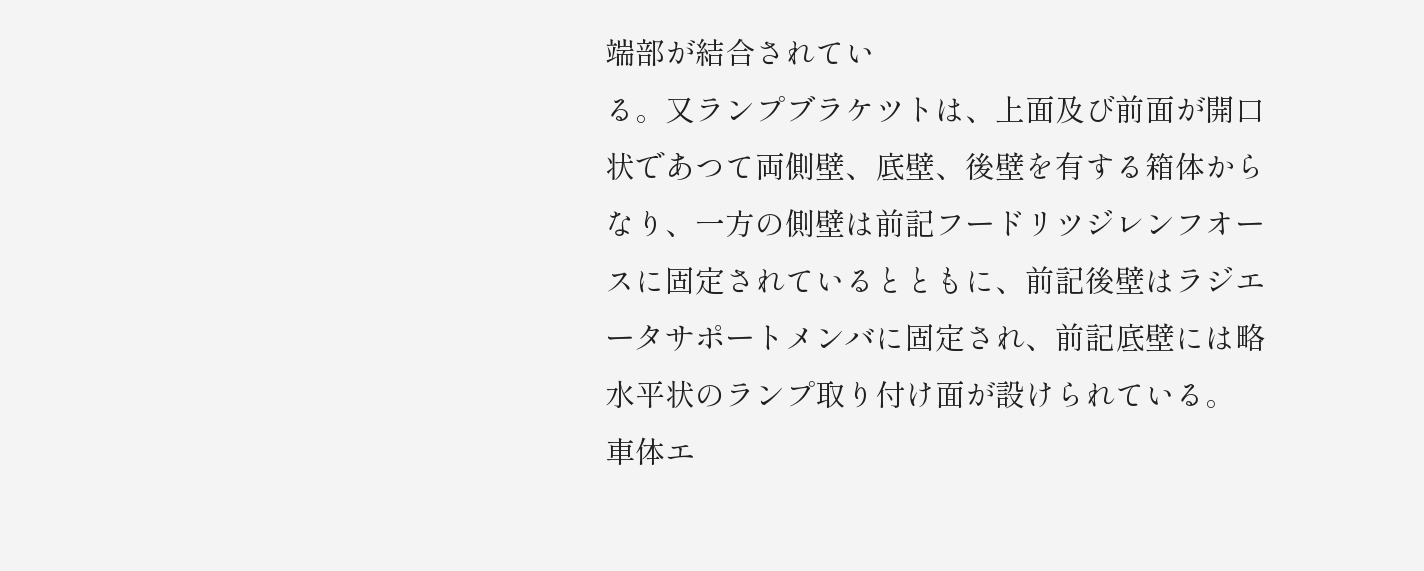端部が結合されてい
る。又ランプブラケツトは、上面及び前面が開口
状であつて両側壁、底壁、後壁を有する箱体から
なり、一方の側壁は前記フードリツジレンフオー
スに固定されているとともに、前記後壁はラジエ
ータサポートメンバに固定され、前記底壁には略
水平状のランプ取り付け面が設けられている。
車体エ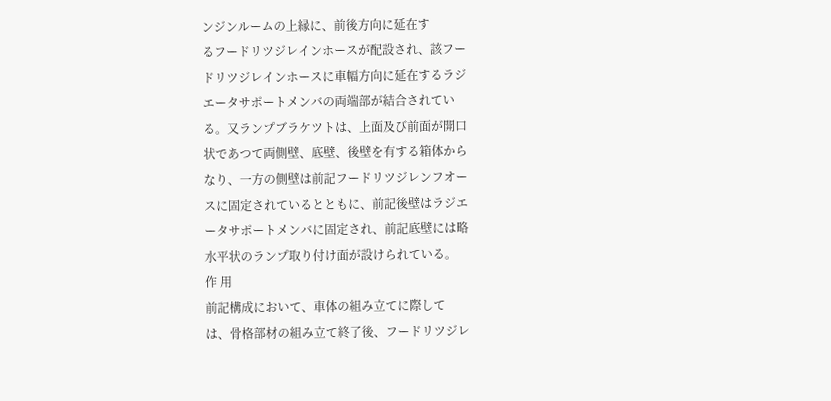ンジンルームの上縁に、前後方向に延在す
るフードリツジレインホースが配設され、該フー
ドリツジレインホースに車幅方向に延在するラジ
エータサポートメンバの両端部が結合されてい
る。又ランプブラケツトは、上面及び前面が開口
状であつて両側壁、底壁、後壁を有する箱体から
なり、一方の側壁は前記フードリツジレンフオー
スに固定されているとともに、前記後壁はラジエ
ータサポートメンバに固定され、前記底壁には略
水平状のランプ取り付け面が設けられている。
作 用
前記構成において、車体の組み立てに際して
は、骨格部材の組み立て終了後、フードリツジレ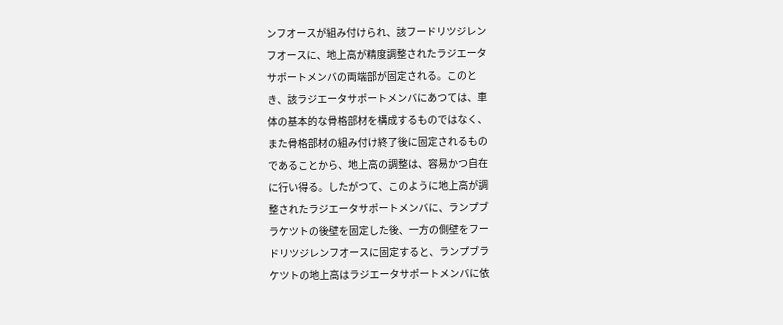ンフオースが組み付けられ、該フードリツジレン
フオースに、地上高が精度調整されたラジエータ
サポートメンバの両端部が固定される。このと
き、該ラジエータサポートメンバにあつては、車
体の基本的な骨格部材を構成するものではなく、
また骨格部材の組み付け終了後に固定されるもの
であることから、地上高の調整は、容易かつ自在
に行い得る。したがつて、このように地上高が調
整されたラジエータサポートメンバに、ランプブ
ラケツトの後壁を固定した後、一方の側壁をフー
ドリツジレンフオースに固定すると、ランプブラ
ケツトの地上高はラジエータサポートメンバに依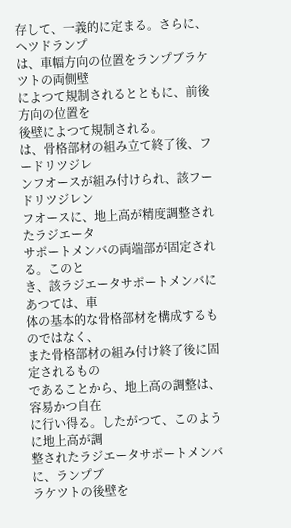存して、一義的に定まる。さらに、ヘツドランプ
は、車幅方向の位置をランプブラケツトの両側壁
によつて規制されるとともに、前後方向の位置を
後壁によつて規制される。
は、骨格部材の組み立て終了後、フードリツジレ
ンフオースが組み付けられ、該フードリツジレン
フオースに、地上高が精度調整されたラジエータ
サポートメンバの両端部が固定される。このと
き、該ラジエータサポートメンバにあつては、車
体の基本的な骨格部材を構成するものではなく、
また骨格部材の組み付け終了後に固定されるもの
であることから、地上高の調整は、容易かつ自在
に行い得る。したがつて、このように地上高が調
整されたラジエータサポートメンバに、ランプブ
ラケツトの後壁を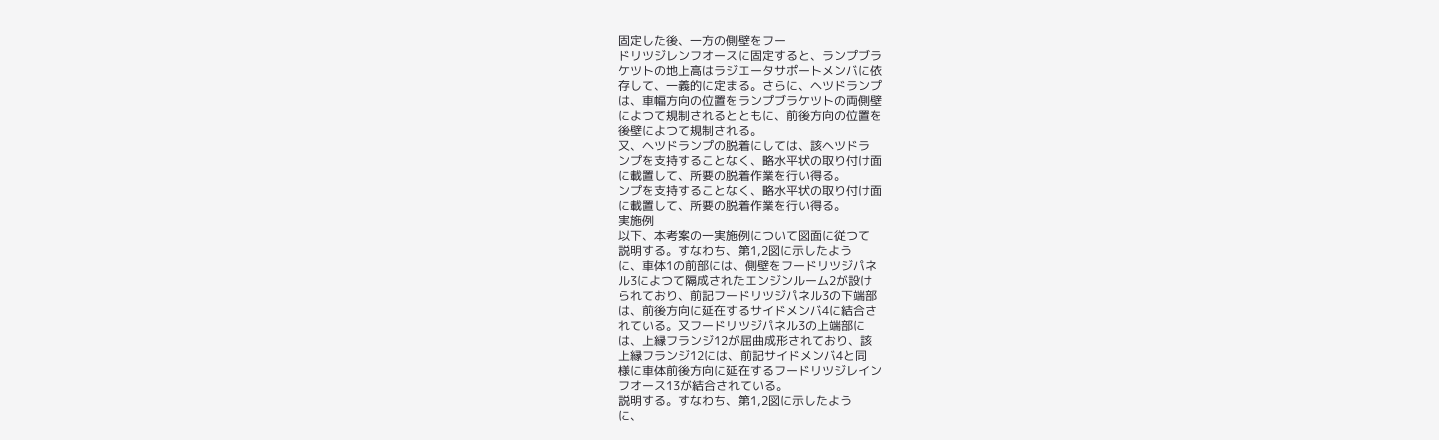固定した後、一方の側壁をフー
ドリツジレンフオースに固定すると、ランプブラ
ケツトの地上高はラジエータサポートメンバに依
存して、一義的に定まる。さらに、ヘツドランプ
は、車幅方向の位置をランプブラケツトの両側壁
によつて規制されるとともに、前後方向の位置を
後壁によつて規制される。
又、ヘツドランプの脱着にしては、該ヘツドラ
ンプを支持することなく、略水平状の取り付け面
に載置して、所要の脱着作業を行い得る。
ンプを支持することなく、略水平状の取り付け面
に載置して、所要の脱着作業を行い得る。
実施例
以下、本考案の一実施例について図面に従つて
説明する。すなわち、第1,2図に示したよう
に、車体1の前部には、側壁をフードリツジパネ
ル3によつて隔成されたエンジンルーム2が設け
られており、前記フードリツジパネル3の下端部
は、前後方向に延在するサイドメンバ4に結合さ
れている。又フードリツジパネル3の上端部に
は、上縁フランジ12が屈曲成形されており、該
上縁フランジ12には、前記サイドメンバ4と同
様に車体前後方向に延在するフードリツジレイン
フオース13が結合されている。
説明する。すなわち、第1,2図に示したよう
に、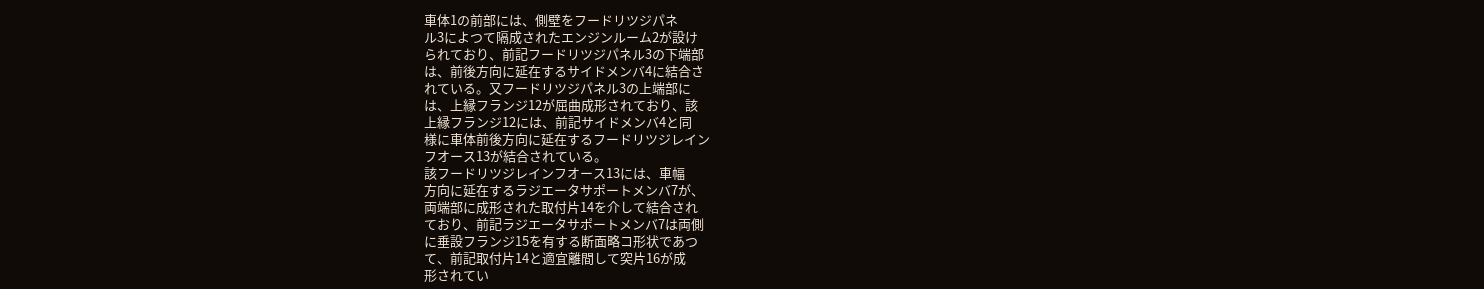車体1の前部には、側壁をフードリツジパネ
ル3によつて隔成されたエンジンルーム2が設け
られており、前記フードリツジパネル3の下端部
は、前後方向に延在するサイドメンバ4に結合さ
れている。又フードリツジパネル3の上端部に
は、上縁フランジ12が屈曲成形されており、該
上縁フランジ12には、前記サイドメンバ4と同
様に車体前後方向に延在するフードリツジレイン
フオース13が結合されている。
該フードリツジレインフオース13には、車幅
方向に延在するラジエータサポートメンバ7が、
両端部に成形された取付片14を介して結合され
ており、前記ラジエータサポートメンバ7は両側
に垂設フランジ15を有する断面略コ形状であつ
て、前記取付片14と適宜離間して突片16が成
形されてい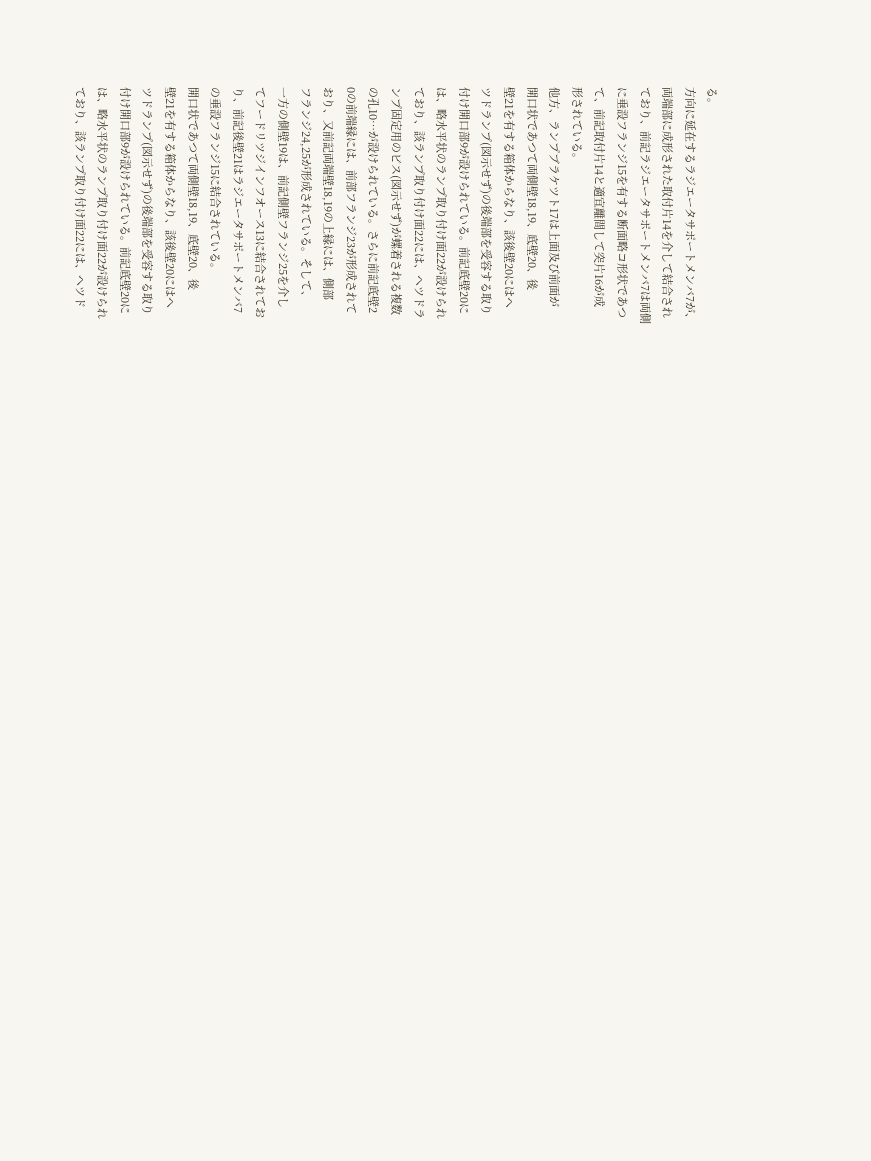る。
方向に延在するラジエータサポートメンバ7が、
両端部に成形された取付片14を介して結合され
ており、前記ラジエータサポートメンバ7は両側
に垂設フランジ15を有する断面略コ形状であつ
て、前記取付片14と適宜離間して突片16が成
形されている。
他方、ランプブラケツト17は上面及び前面が
開口状であつて両側壁18,19、底壁20、後
壁21を有する箱体からなり、該後壁20にはヘ
ツドランプ(図示せず)の後端部を受容する取り
付け開口部9が設けられている。前記底壁20に
は、略水平状のランプ取り付け面22が設けられ
ており、該ランプ取り付け面22には、ヘツドラ
ンプ固定用のビス(図示せず)が螺着される複数
の孔10…が設けられている。さらに前記底壁2
0の前端縁には、前部フランジ23が形成されて
おり、又前記両端壁18,19の上縁には、側部
フランジ24,25が形成されている。そして、
一方の側壁19は、前記側壁フランジ25を介し
てフードリツジインフオース13に結合されてお
り、前記後壁21はラジエータサポートメンバ7
の垂設フランジ15に結合されている。
開口状であつて両側壁18,19、底壁20、後
壁21を有する箱体からなり、該後壁20にはヘ
ツドランプ(図示せず)の後端部を受容する取り
付け開口部9が設けられている。前記底壁20に
は、略水平状のランプ取り付け面22が設けられ
ており、該ランプ取り付け面22には、ヘツド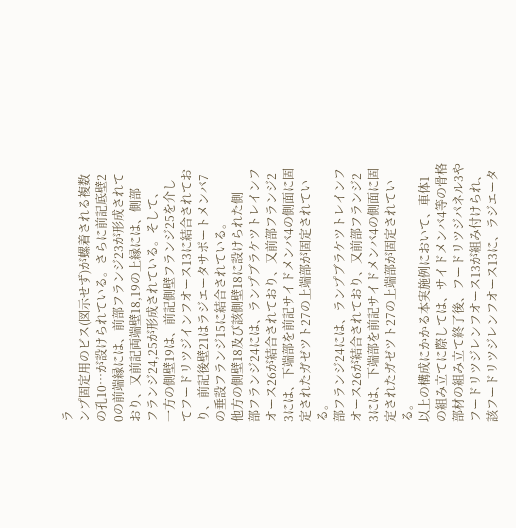ラ
ンプ固定用のビス(図示せず)が螺着される複数
の孔10…が設けられている。さらに前記底壁2
0の前端縁には、前部フランジ23が形成されて
おり、又前記両端壁18,19の上縁には、側部
フランジ24,25が形成されている。そして、
一方の側壁19は、前記側壁フランジ25を介し
てフードリツジインフオース13に結合されてお
り、前記後壁21はラジエータサポートメンバ7
の垂設フランジ15に結合されている。
他方の側壁18及び該側壁18に設けられた側
部フランジ24には、ランプブラケツトレインフ
オース26が結合されており、又前部フランジ2
3には、下端部を前記サイドメンバ4の側面に固
定されたガゼツト27の上端部が固定されてい
る。
部フランジ24には、ランプブラケツトレインフ
オース26が結合されており、又前部フランジ2
3には、下端部を前記サイドメンバ4の側面に固
定されたガゼツト27の上端部が固定されてい
る。
以上の構成にかかる本実施例において、車体1
の組み立てに際しては、サイドメンバ4等の骨格
部材の組み立て終了後、フードリツジパネル3や
フードリツジレンフオース13が組み付けられ、
該フードリツジレンフオース13に、ラジエータ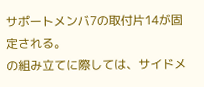サポートメンバ7の取付片14が固定される。
の組み立てに際しては、サイドメ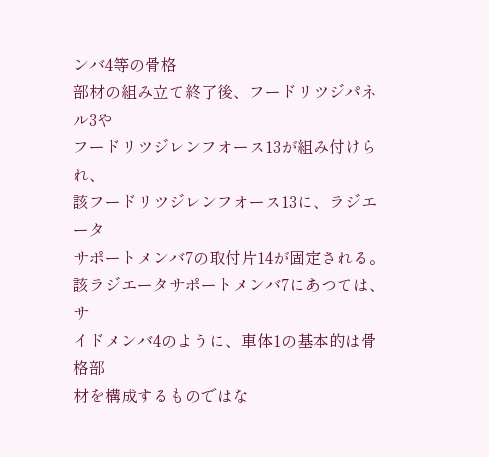ンバ4等の骨格
部材の組み立て終了後、フードリツジパネル3や
フードリツジレンフオース13が組み付けられ、
該フードリツジレンフオース13に、ラジエータ
サポートメンバ7の取付片14が固定される。
該ラジエータサポートメンバ7にあつては、サ
イドメンバ4のように、車体1の基本的は骨格部
材を構成するものではな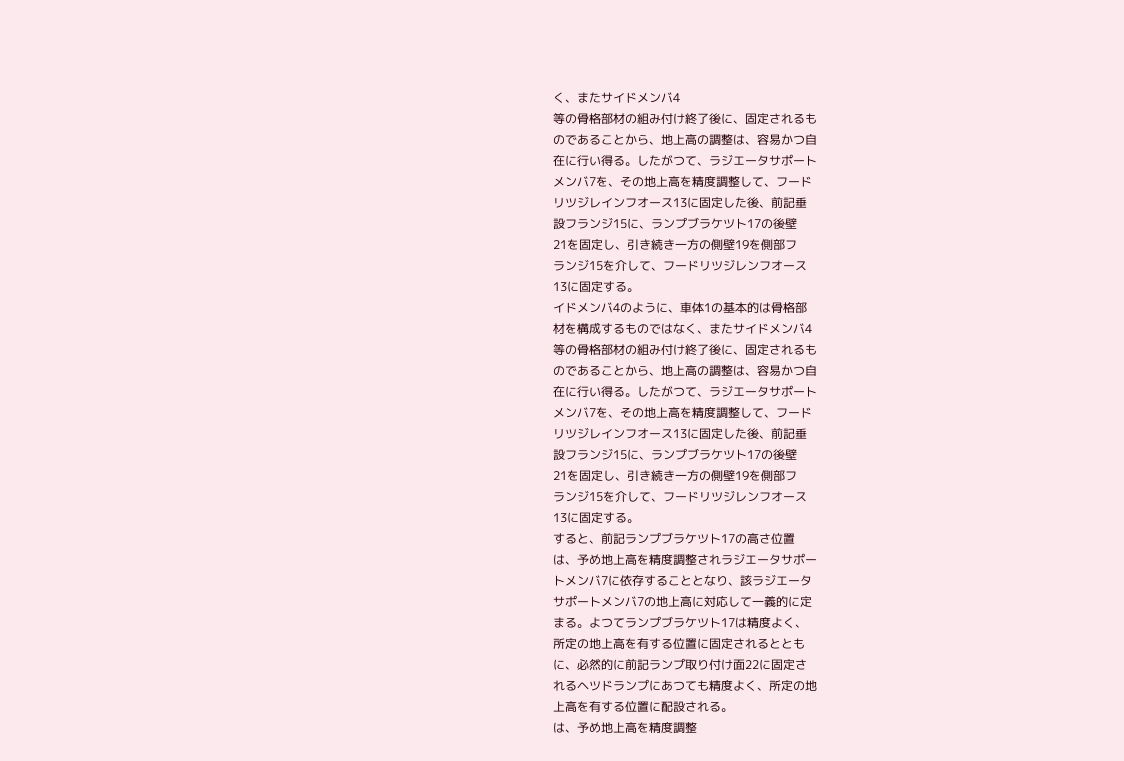く、またサイドメンバ4
等の骨格部材の組み付け終了後に、固定されるも
のであることから、地上高の調整は、容易かつ自
在に行い得る。したがつて、ラジエータサポート
メンバ7を、その地上高を精度調整して、フード
リツジレインフオース13に固定した後、前記垂
設フランジ15に、ランプブラケツト17の後壁
21を固定し、引き続き一方の側壁19を側部フ
ランジ15を介して、フードリツジレンフオース
13に固定する。
イドメンバ4のように、車体1の基本的は骨格部
材を構成するものではなく、またサイドメンバ4
等の骨格部材の組み付け終了後に、固定されるも
のであることから、地上高の調整は、容易かつ自
在に行い得る。したがつて、ラジエータサポート
メンバ7を、その地上高を精度調整して、フード
リツジレインフオース13に固定した後、前記垂
設フランジ15に、ランプブラケツト17の後壁
21を固定し、引き続き一方の側壁19を側部フ
ランジ15を介して、フードリツジレンフオース
13に固定する。
すると、前記ランプブラケツト17の高さ位置
は、予め地上高を精度調整されラジエータサポー
トメンバ7に依存することとなり、該ラジエータ
サポートメンバ7の地上高に対応して一義的に定
まる。よつてランプブラケツト17は精度よく、
所定の地上高を有する位置に固定されるととも
に、必然的に前記ランプ取り付け面22に固定さ
れるヘツドランプにあつても精度よく、所定の地
上高を有する位置に配設される。
は、予め地上高を精度調整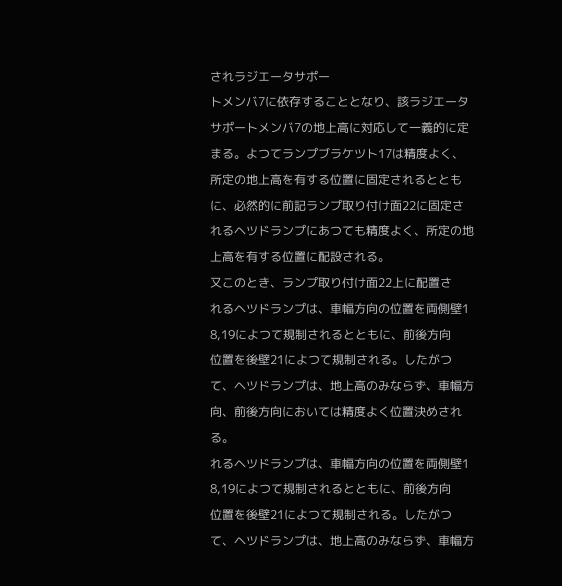されラジエータサポー
トメンバ7に依存することとなり、該ラジエータ
サポートメンバ7の地上高に対応して一義的に定
まる。よつてランプブラケツト17は精度よく、
所定の地上高を有する位置に固定されるととも
に、必然的に前記ランプ取り付け面22に固定さ
れるヘツドランプにあつても精度よく、所定の地
上高を有する位置に配設される。
又このとき、ランプ取り付け面22上に配置さ
れるヘツドランプは、車幅方向の位置を両側壁1
8,19によつて規制されるとともに、前後方向
位置を後壁21によつて規制される。したがつ
て、ヘツドランプは、地上高のみならず、車幅方
向、前後方向においては精度よく位置決めされ
る。
れるヘツドランプは、車幅方向の位置を両側壁1
8,19によつて規制されるとともに、前後方向
位置を後壁21によつて規制される。したがつ
て、ヘツドランプは、地上高のみならず、車幅方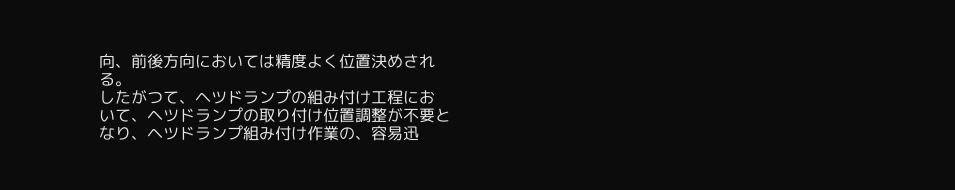向、前後方向においては精度よく位置決めされ
る。
したがつて、ヘツドランプの組み付け工程にお
いて、ヘツドランプの取り付け位置調整が不要と
なり、ヘツドランプ組み付け作業の、容易迅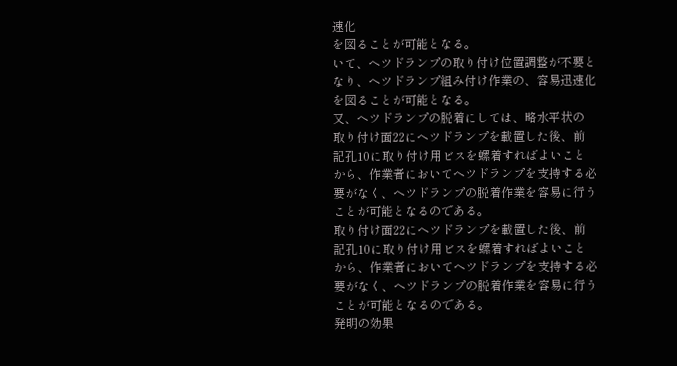速化
を図ることが可能となる。
いて、ヘツドランプの取り付け位置調整が不要と
なり、ヘツドランプ組み付け作業の、容易迅速化
を図ることが可能となる。
又、ヘツドランプの脱着にしては、略水平状の
取り付け面22にヘツドランプを載置した後、前
記孔10に取り付け用ビスを螺着すればよいこと
から、作業者においてヘツドランプを支持する必
要がなく、ヘツドランプの脱着作業を容易に行う
ことが可能となるのである。
取り付け面22にヘツドランプを載置した後、前
記孔10に取り付け用ビスを螺着すればよいこと
から、作業者においてヘツドランプを支持する必
要がなく、ヘツドランプの脱着作業を容易に行う
ことが可能となるのである。
発明の効果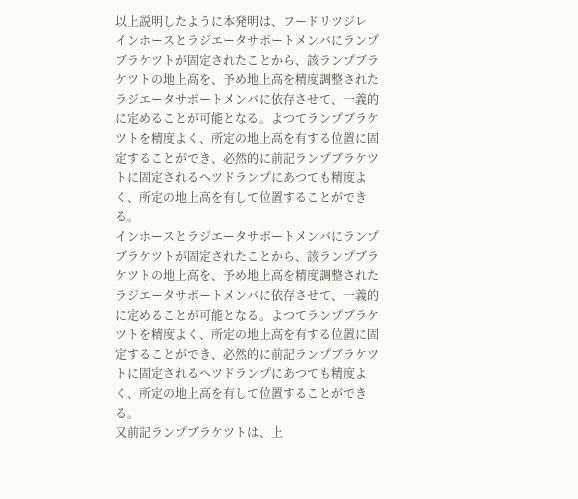以上説明したように本発明は、フードリツジレ
インホースとラジエータサポートメンバにランプ
ブラケツトが固定されたことから、該ランプブラ
ケツトの地上高を、予め地上高を精度調整された
ラジエータサポートメンバに依存させて、一義的
に定めることが可能となる。よつてランプブラケ
ツトを精度よく、所定の地上高を有する位置に固
定することができ、必然的に前記ランプブラケツ
トに固定されるヘツドランプにあつても精度よ
く、所定の地上高を有して位置することができ
る。
インホースとラジエータサポートメンバにランプ
ブラケツトが固定されたことから、該ランプブラ
ケツトの地上高を、予め地上高を精度調整された
ラジエータサポートメンバに依存させて、一義的
に定めることが可能となる。よつてランプブラケ
ツトを精度よく、所定の地上高を有する位置に固
定することができ、必然的に前記ランプブラケツ
トに固定されるヘツドランプにあつても精度よ
く、所定の地上高を有して位置することができ
る。
又前記ランプブラケツトは、上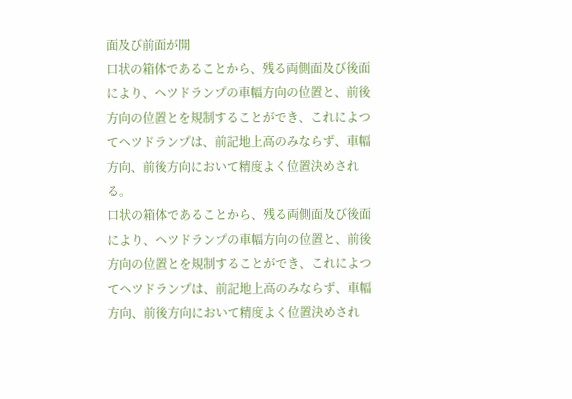面及び前面が開
口状の箱体であることから、残る両側面及び後面
により、ヘツドランプの車幅方向の位置と、前後
方向の位置とを規制することができ、これによつ
てヘツドランプは、前記地上高のみならず、車幅
方向、前後方向において精度よく位置決めされ
る。
口状の箱体であることから、残る両側面及び後面
により、ヘツドランプの車幅方向の位置と、前後
方向の位置とを規制することができ、これによつ
てヘツドランプは、前記地上高のみならず、車幅
方向、前後方向において精度よく位置決めされ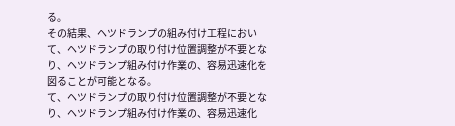る。
その結果、ヘツドランプの組み付け工程におい
て、ヘツドランプの取り付け位置調整が不要とな
り、ヘツドランプ組み付け作業の、容易迅速化を
図ることが可能となる。
て、ヘツドランプの取り付け位置調整が不要とな
り、ヘツドランプ組み付け作業の、容易迅速化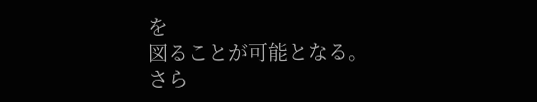を
図ることが可能となる。
さら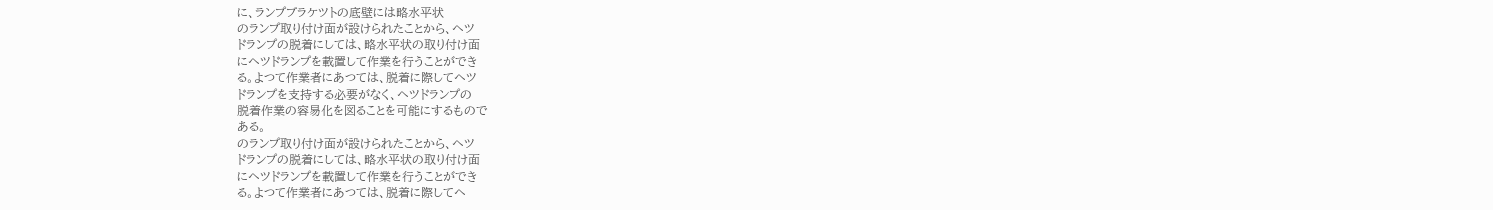に、ランプブラケツトの底壁には略水平状
のランプ取り付け面が設けられたことから、ヘツ
ドランプの脱着にしては、略水平状の取り付け面
にヘツドランプを載置して作業を行うことができ
る。よつて作業者にあつては、脱着に際してヘツ
ドランプを支持する必要がなく、ヘツドランプの
脱着作業の容易化を図ることを可能にするもので
ある。
のランプ取り付け面が設けられたことから、ヘツ
ドランプの脱着にしては、略水平状の取り付け面
にヘツドランプを載置して作業を行うことができ
る。よつて作業者にあつては、脱着に際してヘ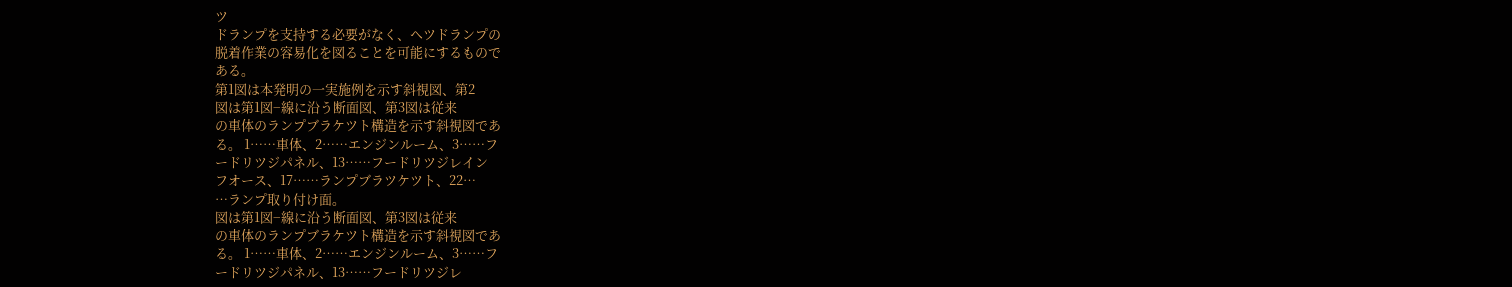ツ
ドランプを支持する必要がなく、ヘツドランプの
脱着作業の容易化を図ることを可能にするもので
ある。
第1図は本発明の一実施例を示す斜視図、第2
図は第1図−線に沿う断面図、第3図は従来
の車体のランプブラケツト構造を示す斜視図であ
る。 1……車体、2……エンジンルーム、3……フ
ードリツジパネル、13……フードリツジレイン
フオース、17……ランプブラツケツト、22…
…ランプ取り付け面。
図は第1図−線に沿う断面図、第3図は従来
の車体のランプブラケツト構造を示す斜視図であ
る。 1……車体、2……エンジンルーム、3……フ
ードリツジパネル、13……フードリツジレ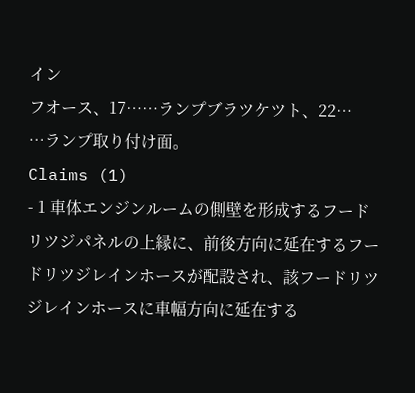イン
フオース、17……ランプブラツケツト、22…
…ランプ取り付け面。
Claims (1)
- 1 車体エンジンルームの側壁を形成するフード
リツジパネルの上縁に、前後方向に延在するフー
ドリツジレインホースが配設され、該フードリツ
ジレインホースに車幅方向に延在する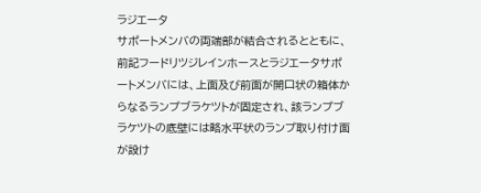ラジエータ
サポートメンバの両端部が結合されるとともに、
前記フードリツジレインホースとラジエータサポ
ートメンバには、上面及び前面が開口状の箱体か
らなるランプブラケツトが固定され、該ランプブ
ラケツトの底壁には略水平状のランプ取り付け面
が設け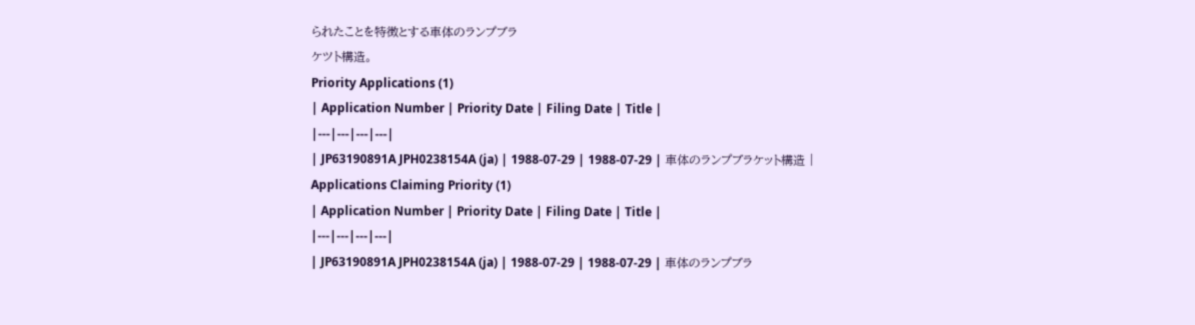られたことを特徴とする車体のランプブラ
ケツト構造。
Priority Applications (1)
| Application Number | Priority Date | Filing Date | Title |
|---|---|---|---|
| JP63190891A JPH0238154A (ja) | 1988-07-29 | 1988-07-29 | 車体のランプブラケット構造 |
Applications Claiming Priority (1)
| Application Number | Priority Date | Filing Date | Title |
|---|---|---|---|
| JP63190891A JPH0238154A (ja) | 1988-07-29 | 1988-07-29 | 車体のランプブラ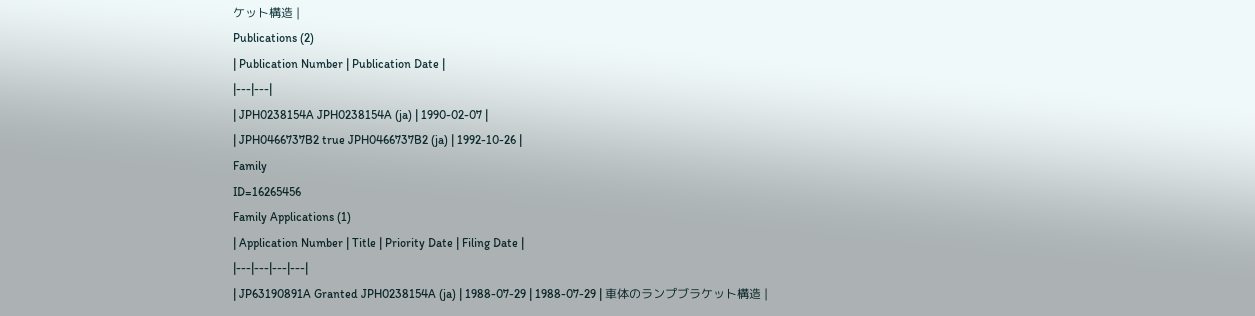ケット構造 |
Publications (2)
| Publication Number | Publication Date |
|---|---|
| JPH0238154A JPH0238154A (ja) | 1990-02-07 |
| JPH0466737B2 true JPH0466737B2 (ja) | 1992-10-26 |
Family
ID=16265456
Family Applications (1)
| Application Number | Title | Priority Date | Filing Date |
|---|---|---|---|
| JP63190891A Granted JPH0238154A (ja) | 1988-07-29 | 1988-07-29 | 車体のランプブラケット構造 |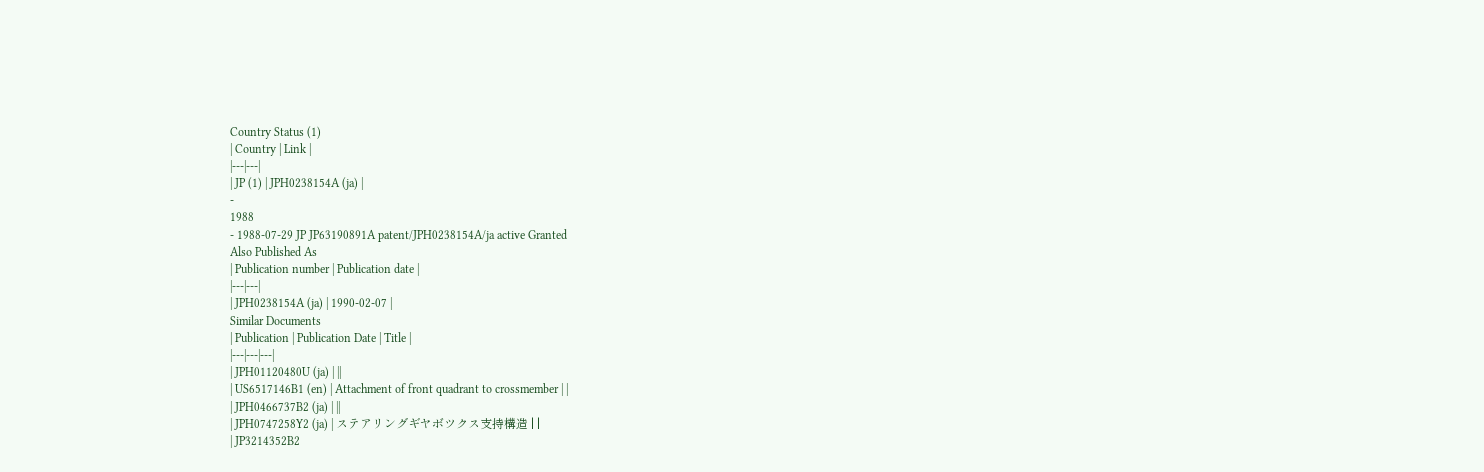Country Status (1)
| Country | Link |
|---|---|
| JP (1) | JPH0238154A (ja) |
-
1988
- 1988-07-29 JP JP63190891A patent/JPH0238154A/ja active Granted
Also Published As
| Publication number | Publication date |
|---|---|
| JPH0238154A (ja) | 1990-02-07 |
Similar Documents
| Publication | Publication Date | Title |
|---|---|---|
| JPH01120480U (ja) | ||
| US6517146B1 (en) | Attachment of front quadrant to crossmember | |
| JPH0466737B2 (ja) | ||
| JPH0747258Y2 (ja) | ステアリングギヤボツクス支持構造 | |
| JP3214352B2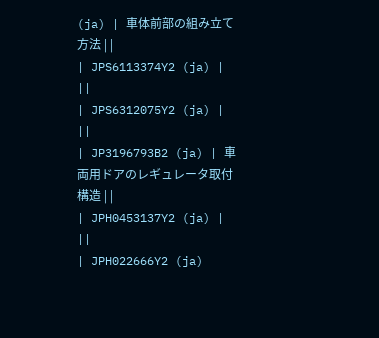(ja) | 車体前部の組み立て方法 | |
| JPS6113374Y2 (ja) | ||
| JPS6312075Y2 (ja) | ||
| JP3196793B2 (ja) | 車両用ドアのレギュレータ取付構造 | |
| JPH0453137Y2 (ja) | ||
| JPH022666Y2 (ja)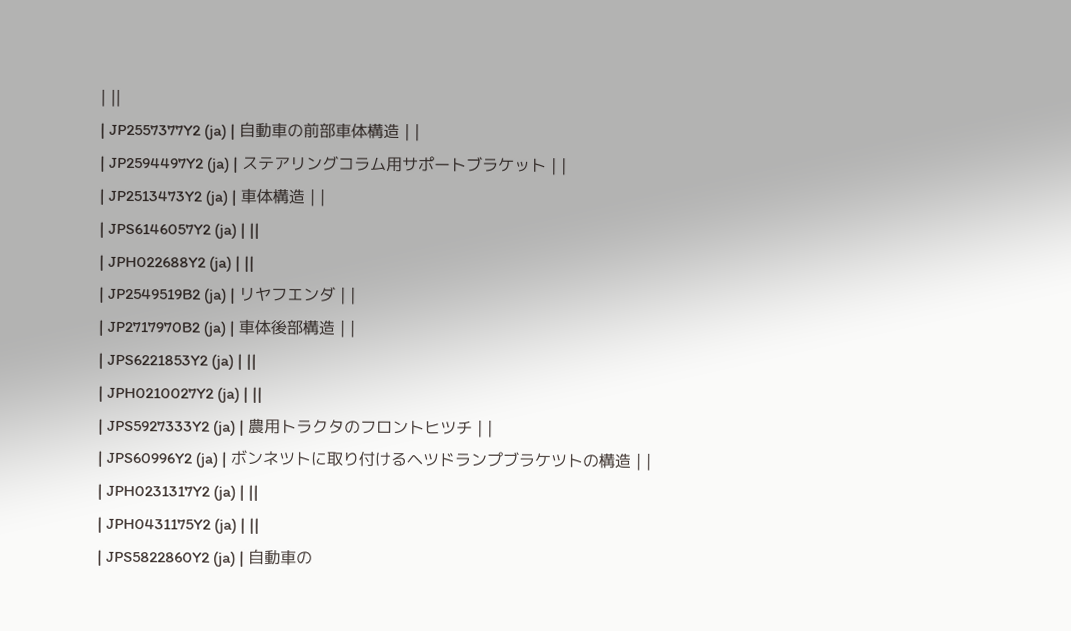| ||
| JP2557377Y2 (ja) | 自動車の前部車体構造 | |
| JP2594497Y2 (ja) | ステアリングコラム用サポートブラケット | |
| JP2513473Y2 (ja) | 車体構造 | |
| JPS6146057Y2 (ja) | ||
| JPH022688Y2 (ja) | ||
| JP2549519B2 (ja) | リヤフエンダ | |
| JP2717970B2 (ja) | 車体後部構造 | |
| JPS6221853Y2 (ja) | ||
| JPH0210027Y2 (ja) | ||
| JPS5927333Y2 (ja) | 農用トラクタのフロントヒツチ | |
| JPS60996Y2 (ja) | ボンネツトに取り付けるヘツドランプブラケツトの構造 | |
| JPH0231317Y2 (ja) | ||
| JPH0431175Y2 (ja) | ||
| JPS5822860Y2 (ja) | 自動車の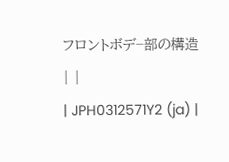フロントボデ−部の構造 | |
| JPH0312571Y2 (ja) |